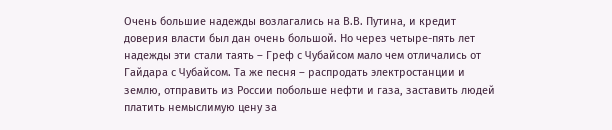Очень большие надежды возлагались на В.В. Путина, и кредит доверия власти был дан очень большой. Но через четыре-пять лет надежды эти стали таять – Греф с Чубайсом мало чем отличались от Гайдара с Чубайсом. Та же песня – распродать электростанции и землю, отправить из России побольше нефти и газа, заставить людей платить немыслимую цену за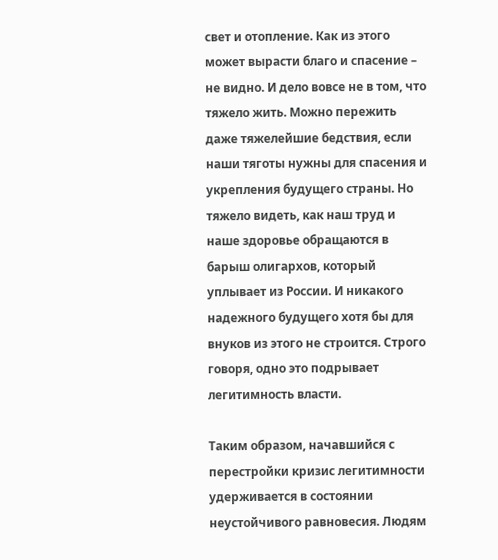свет и отопление. Как из этого может вырасти благо и спасение – не видно. И дело вовсе не в том, что тяжело жить. Можно пережить даже тяжелейшие бедствия, если наши тяготы нужны для спасения и укрепления будущего страны. Но тяжело видеть, как наш труд и наше здоровье обращаются в барыш олигархов, который уплывает из России. И никакого надежного будущего хотя бы для внуков из этого не строится. Строго говоря, одно это подрывает легитимность власти.

Таким образом, начавшийся с перестройки кризис легитимности удерживается в состоянии неустойчивого равновесия. Людям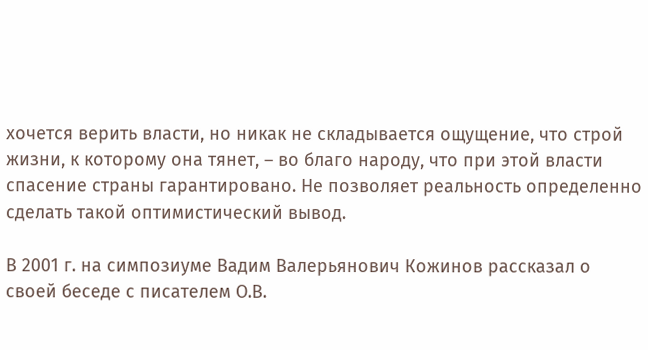хочется верить власти, но никак не складывается ощущение, что строй жизни, к которому она тянет, – во благо народу, что при этой власти спасение страны гарантировано. Не позволяет реальность определенно сделать такой оптимистический вывод.

В 2001 г. на симпозиуме Вадим Валерьянович Кожинов рассказал о своей беседе с писателем О.В.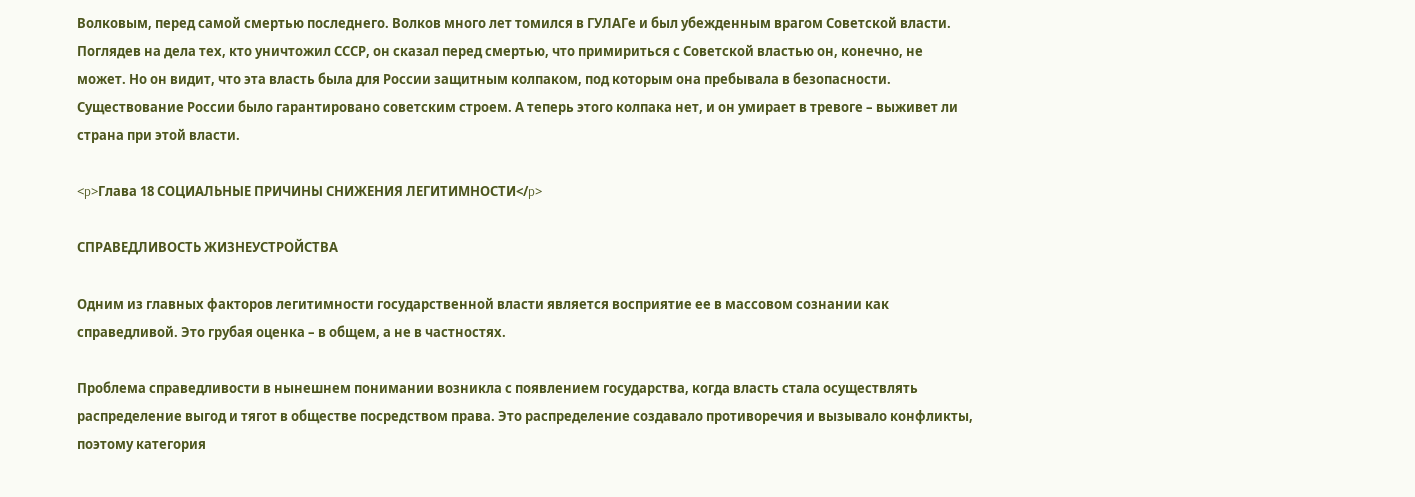Волковым, перед самой смертью последнего. Волков много лет томился в ГУЛАГе и был убежденным врагом Советской власти. Поглядев на дела тех, кто уничтожил СССР, он сказал перед смертью, что примириться с Советской властью он, конечно, не может. Но он видит, что эта власть была для России защитным колпаком, под которым она пребывала в безопасности. Существование России было гарантировано советским строем. А теперь этого колпака нет, и он умирает в тревоге – выживет ли страна при этой власти.

<p>Глава 18 СОЦИАЛЬНЫЕ ПРИЧИНЫ СНИЖЕНИЯ ЛЕГИТИМНОСТИ</p>

СПРАВЕДЛИВОСТЬ ЖИЗНЕУСТРОЙСТВА

Одним из главных факторов легитимности государственной власти является восприятие ее в массовом сознании как справедливой. Это грубая оценка – в общем, а не в частностях.

Проблема справедливости в нынешнем понимании возникла с появлением государства, когда власть стала осуществлять распределение выгод и тягот в обществе посредством права. Это распределение создавало противоречия и вызывало конфликты, поэтому категория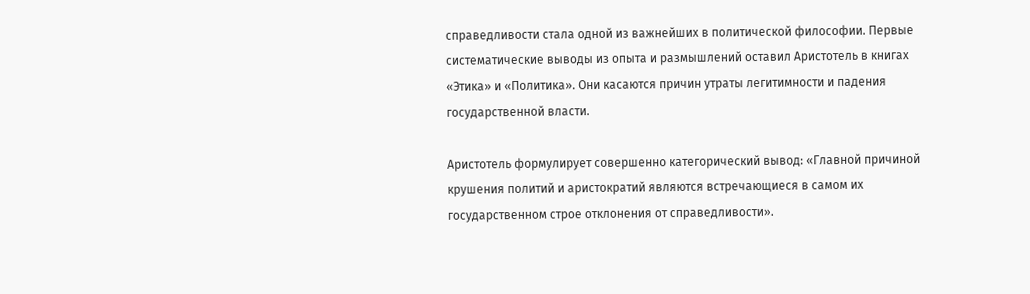справедливости стала одной из важнейших в политической философии. Первые систематические выводы из опыта и размышлений оставил Аристотель в книгах «Этика» и «Политика». Они касаются причин утраты легитимности и падения государственной власти.

Аристотель формулирует совершенно категорический вывод: «Главной причиной крушения политий и аристократий являются встречающиеся в самом их государственном строе отклонения от справедливости».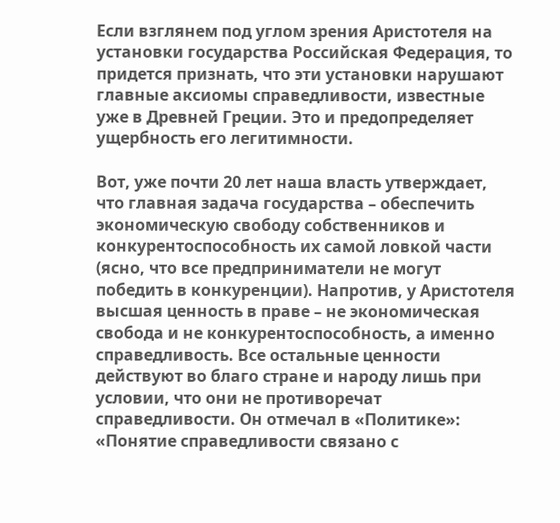Если взглянем под углом зрения Аристотеля на установки государства Российская Федерация, то придется признать, что эти установки нарушают главные аксиомы справедливости, известные уже в Древней Греции. Это и предопределяет ущербность его легитимности.

Вот, уже почти 20 лет наша власть утверждает, что главная задача государства – обеспечить экономическую свободу собственников и конкурентоспособность их самой ловкой части (ясно, что все предприниматели не могут победить в конкуренции). Напротив, у Аристотеля высшая ценность в праве – не экономическая свобода и не конкурентоспособность, а именно справедливость. Все остальные ценности действуют во благо стране и народу лишь при условии, что они не противоречат справедливости. Он отмечал в «Политике»: «Понятие справедливости связано с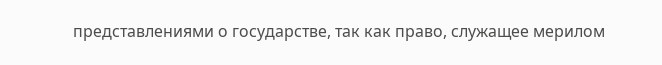представлениями о государстве, так как право, служащее мерилом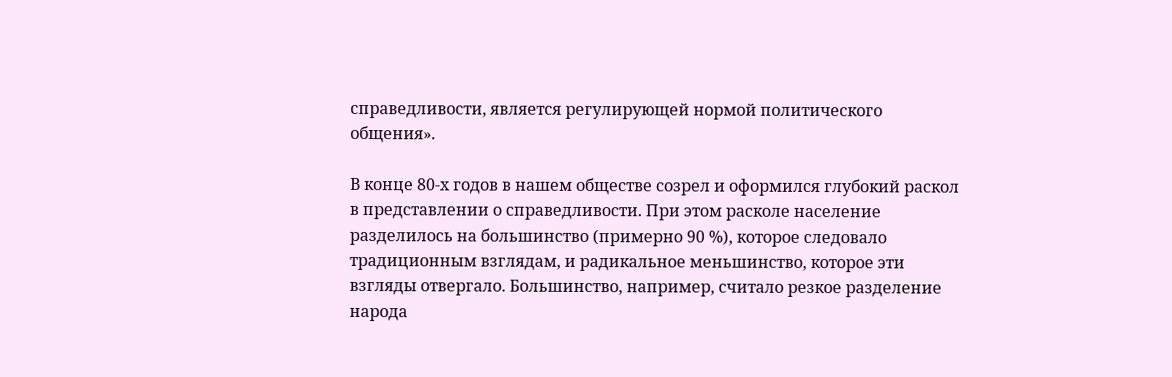справедливости, является регулирующей нормой политического общения».

В конце 80-х годов в нашем обществе созрел и оформился глубокий раскол в представлении о справедливости. При этом расколе население разделилось на большинство (примерно 90 %), которое следовало традиционным взглядам, и радикальное меньшинство, которое эти взгляды отвергало. Большинство, например, считало резкое разделение народа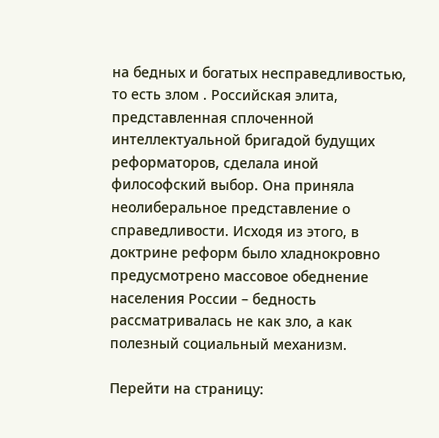на бедных и богатых несправедливостью, то есть злом . Российская элита, представленная сплоченной интеллектуальной бригадой будущих реформаторов, сделала иной философский выбор. Она приняла неолиберальное представление о справедливости. Исходя из этого, в доктрине реформ было хладнокровно предусмотрено массовое обеднение населения России – бедность рассматривалась не как зло, а как полезный социальный механизм.

Перейти на страницу: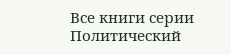Все книги серии Политический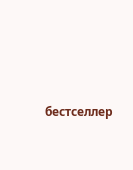бестселлер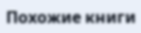Похожие книги